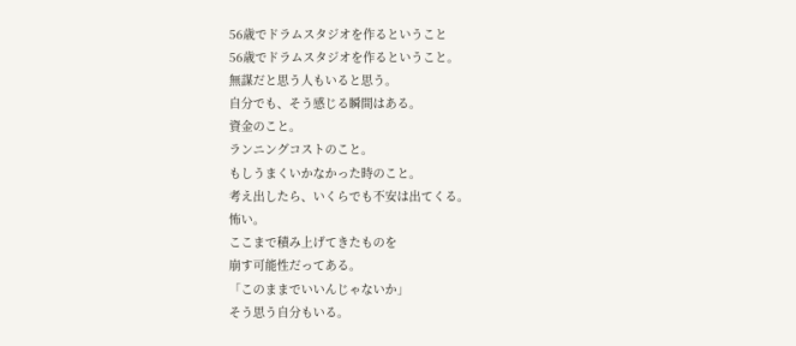56歳でドラムスタジオを作るということ
56歳でドラムスタジオを作るということ。
無謀だと思う人もいると思う。
自分でも、そう感じる瞬間はある。
資金のこと。
ランニングコストのこと。
もしうまくいかなかった時のこと。
考え出したら、いくらでも不安は出てくる。
怖い。
ここまで積み上げてきたものを
崩す可能性だってある。
「このままでいいんじゃないか」
そう思う自分もいる。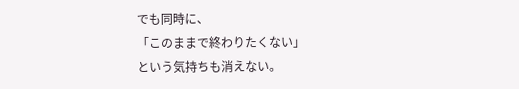でも同時に、
「このままで終わりたくない」
という気持ちも消えない。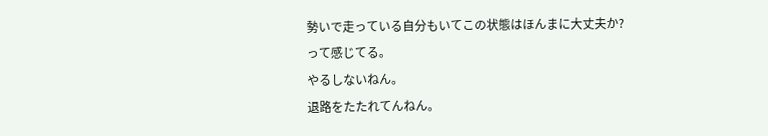勢いで走っている自分もいてこの状態はほんまに大丈夫か?
って感じてる。
やるしないねん。
退路をたたれてんねん。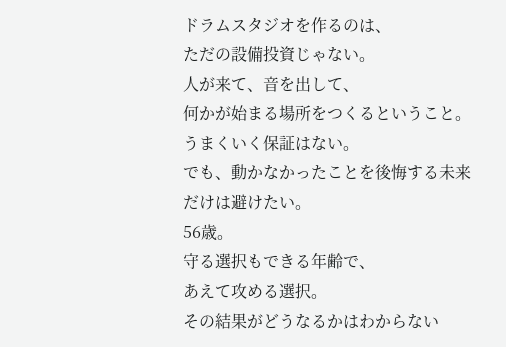ドラムスタジオを作るのは、
ただの設備投資じゃない。
人が来て、音を出して、
何かが始まる場所をつくるということ。
うまくいく保証はない。
でも、動かなかったことを後悔する未来だけは避けたい。
56歳。
守る選択もできる年齢で、
あえて攻める選択。
その結果がどうなるかはわからない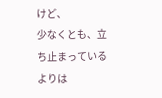けど、
少なくとも、立ち止まっているよりは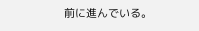前に進んでいる。